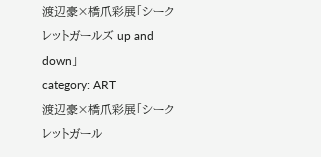渡辺豪×橋爪彩展「シークレットガールズ up and down」
category: ART
渡辺豪×橋爪彩展「シークレットガール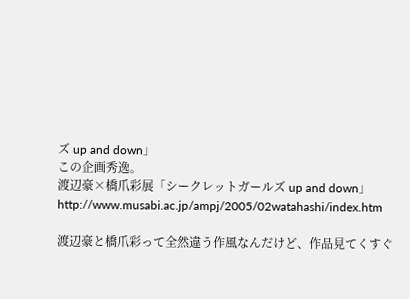ズ up and down」
この企画秀逸。
渡辺豪×橋爪彩展「シークレットガールズ up and down」
http://www.musabi.ac.jp/ampj/2005/02watahashi/index.htm

渡辺豪と橋爪彩って全然違う作風なんだけど、作品見てくすぐ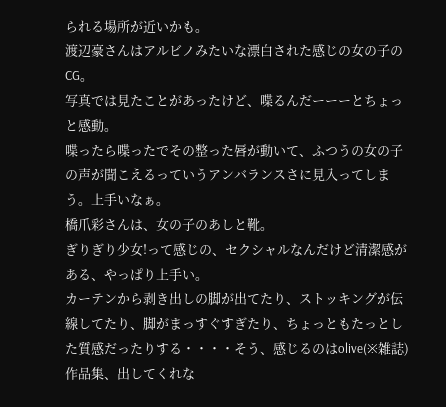られる場所が近いかも。
渡辺豪さんはアルビノみたいな漂白された感じの女の子のCG。
写真では見たことがあったけど、喋るんだーーーとちょっと感動。
喋ったら喋ったでその整った唇が動いて、ふつうの女の子の声が聞こえるっていうアンバランスさに見入ってしまう。上手いなぁ。
橋爪彩さんは、女の子のあしと靴。
ぎりぎり少女!って感じの、セクシャルなんだけど清潔感がある、やっぱり上手い。
カーテンから剥き出しの脚が出てたり、ストッキングが伝線してたり、脚がまっすぐすぎたり、ちょっともたっとした質感だったりする・・・・そう、感じるのはolive(※雑誌)
作品集、出してくれな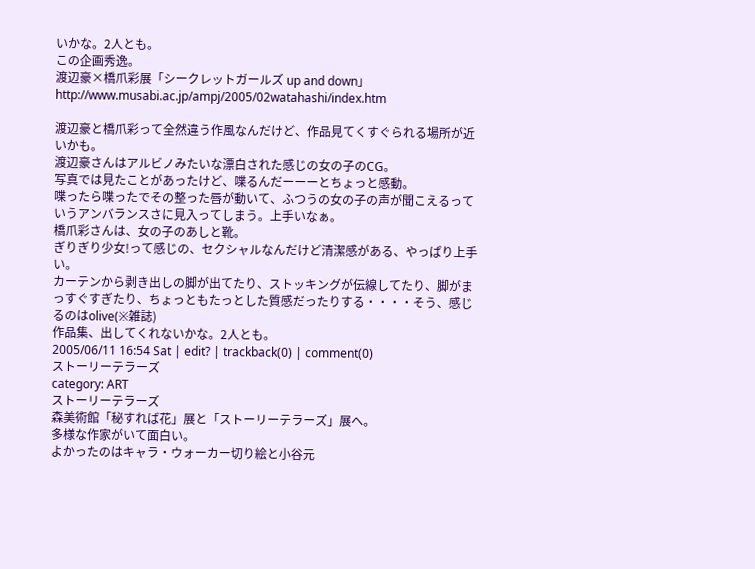いかな。2人とも。
この企画秀逸。
渡辺豪×橋爪彩展「シークレットガールズ up and down」
http://www.musabi.ac.jp/ampj/2005/02watahashi/index.htm

渡辺豪と橋爪彩って全然違う作風なんだけど、作品見てくすぐられる場所が近いかも。
渡辺豪さんはアルビノみたいな漂白された感じの女の子のCG。
写真では見たことがあったけど、喋るんだーーーとちょっと感動。
喋ったら喋ったでその整った唇が動いて、ふつうの女の子の声が聞こえるっていうアンバランスさに見入ってしまう。上手いなぁ。
橋爪彩さんは、女の子のあしと靴。
ぎりぎり少女!って感じの、セクシャルなんだけど清潔感がある、やっぱり上手い。
カーテンから剥き出しの脚が出てたり、ストッキングが伝線してたり、脚がまっすぐすぎたり、ちょっともたっとした質感だったりする・・・・そう、感じるのはolive(※雑誌)
作品集、出してくれないかな。2人とも。
2005/06/11 16:54 Sat | edit? | trackback(0) | comment(0)
ストーリーテラーズ
category: ART
ストーリーテラーズ
森美術館「秘すれば花」展と「ストーリーテラーズ」展へ。
多様な作家がいて面白い。
よかったのはキャラ・ウォーカー切り絵と小谷元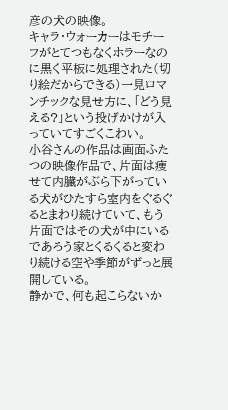彦の犬の映像。
キャラ・ウォーカーはモチーフがとてつもなくホラーなのに黒く平板に処理された(切り絵だからできる)一見ロマンチックな見せ方に、「どう見える?」という投げかけが入っていてすごくこわい。
小谷さんの作品は画面ふたつの映像作品で、片面は痩せて内臓がぶら下がっている犬がひたすら室内をぐるぐるとまわり続けていて、もう片面ではその犬が中にいるであろう家とくるくると変わり続ける空や季節がずっと展開している。
静かで、何も起こらないか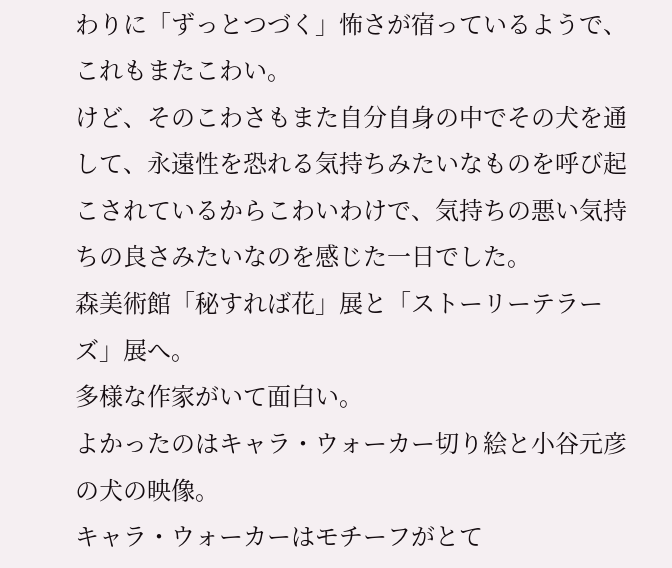わりに「ずっとつづく」怖さが宿っているようで、これもまたこわい。
けど、そのこわさもまた自分自身の中でその犬を通して、永遠性を恐れる気持ちみたいなものを呼び起こされているからこわいわけで、気持ちの悪い気持ちの良さみたいなのを感じた一日でした。
森美術館「秘すれば花」展と「ストーリーテラーズ」展へ。
多様な作家がいて面白い。
よかったのはキャラ・ウォーカー切り絵と小谷元彦の犬の映像。
キャラ・ウォーカーはモチーフがとて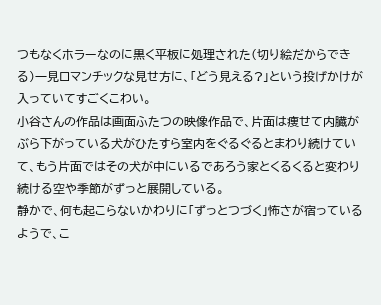つもなくホラーなのに黒く平板に処理された(切り絵だからできる)一見ロマンチックな見せ方に、「どう見える?」という投げかけが入っていてすごくこわい。
小谷さんの作品は画面ふたつの映像作品で、片面は痩せて内臓がぶら下がっている犬がひたすら室内をぐるぐるとまわり続けていて、もう片面ではその犬が中にいるであろう家とくるくると変わり続ける空や季節がずっと展開している。
静かで、何も起こらないかわりに「ずっとつづく」怖さが宿っているようで、こ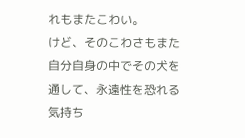れもまたこわい。
けど、そのこわさもまた自分自身の中でその犬を通して、永遠性を恐れる気持ち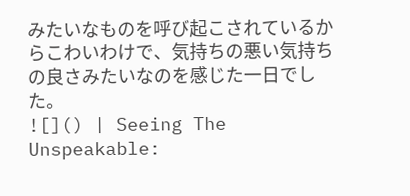みたいなものを呼び起こされているからこわいわけで、気持ちの悪い気持ちの良さみたいなのを感じた一日でした。
![]() | Seeing The Unspeakable: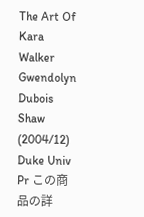The Art Of Kara Walker Gwendolyn Dubois Shaw (2004/12) Duke Univ Pr この商品の詳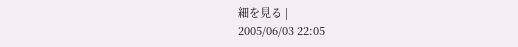細を見る |
2005/06/03 22:05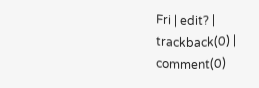Fri | edit? | trackback(0) | comment(0)